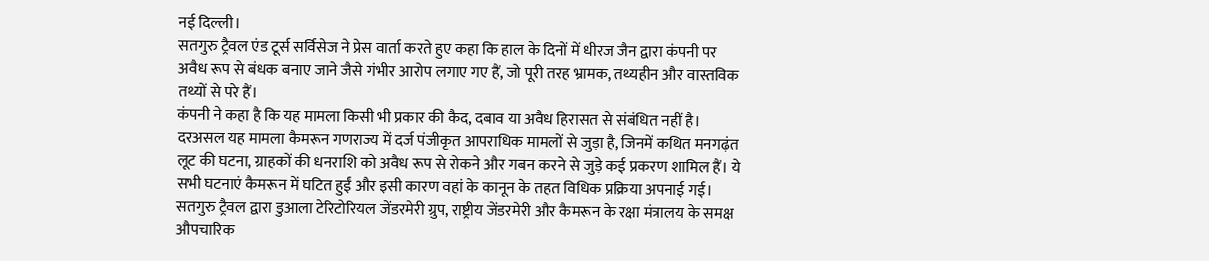नई दिल्ली।
सतगुरु ट्रैवल एंड टूर्स सर्विसेज ने प्रेस वार्ता करते हुए कहा कि हाल के दिनों में धीरज जैन द्वारा कंपनी पर अवैध रूप से बंधक बनाए जाने जैसे गंभीर आरोप लगाए गए हैं, जो पूरी तरह भ्रामक, तथ्यहीन और वास्तविक तथ्यों से परे हैं।
कंपनी ने कहा है कि यह मामला किसी भी प्रकार की कैद, दबाव या अवैध हिरासत से संबंधित नहीं है। दरअसल यह मामला कैमरून गणराज्य में दर्ज पंजीकृत आपराधिक मामलों से जुड़ा है, जिनमें कथित मनगढ़ंत लूट की घटना, ग्राहकों की धनराशि को अवैध रूप से रोकने और गबन करने से जुड़े कई प्रकरण शामिल हैं। ये सभी घटनाएं कैमरून में घटित हुईं और इसी कारण वहां के कानून के तहत विधिक प्रक्रिया अपनाई गई।
सतगुरु ट्रैवल द्वारा डुआला टेरिटोरियल जेंडरमेरी ग्रुप, राष्ट्रीय जेंडरमेरी और कैमरून के रक्षा मंत्रालय के समक्ष औपचारिक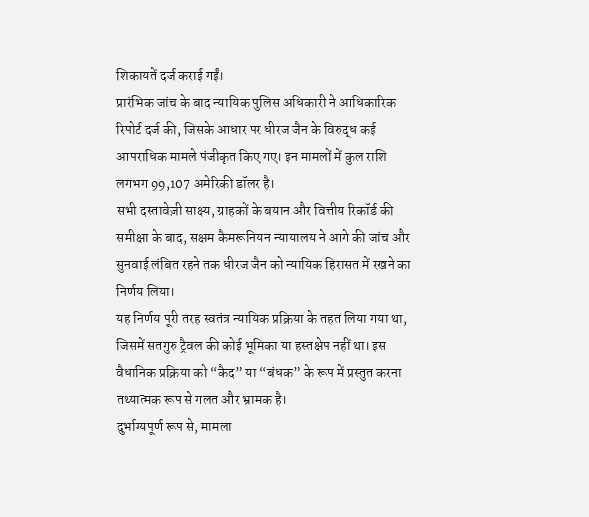शिकायतें दर्ज कराई गईं।
प्रारंभिक जांच के बाद न्यायिक पुलिस अधिकारी ने आधिकारिक रिपोर्ट दर्ज की, जिसके आधार पर धीरज जैन के विरुद्ध कई आपराधिक मामले पंजीकृत किए गए। इन मामलों में कुल राशि लगभग 99,107 अमेरिकी डॉलर है।
सभी दस्तावेज़ी साक्ष्य, ग्राहकों के बयान और वित्तीय रिकॉर्ड की समीक्षा के बाद, सक्षम कैमरूनियन न्यायालय ने आगे की जांच और सुनवाई लंबित रहने तक धीरज जैन को न्यायिक हिरासत में रखने का निर्णय लिया।
यह निर्णय पूरी तरह स्वतंत्र न्यायिक प्रक्रिया के तहत लिया गया था, जिसमें सतगुरु ट्रैवल की कोई भूमिका या हस्तक्षेप नहीं था। इस वैधानिक प्रक्रिया को “कैद” या “बंधक” के रूप में प्रस्तुत करना तथ्यात्मक रूप से गलत और भ्रामक है।
दुर्भाग्यपूर्ण रूप से, मामला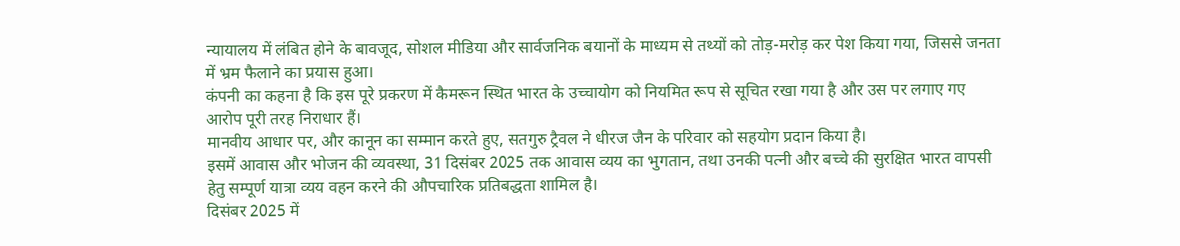न्यायालय में लंबित होने के बावजूद, सोशल मीडिया और सार्वजनिक बयानों के माध्यम से तथ्यों को तोड़-मरोड़ कर पेश किया गया, जिससे जनता में भ्रम फैलाने का प्रयास हुआ।
कंपनी का कहना है कि इस पूरे प्रकरण में कैमरून स्थित भारत के उच्चायोग को नियमित रूप से सूचित रखा गया है और उस पर लगाए गए आरोप पूरी तरह निराधार हैं।
मानवीय आधार पर, और कानून का सम्मान करते हुए, सतगुरु ट्रैवल ने धीरज जैन के परिवार को सहयोग प्रदान किया है।
इसमें आवास और भोजन की व्यवस्था, 31 दिसंबर 2025 तक आवास व्यय का भुगतान, तथा उनकी पत्नी और बच्चे की सुरक्षित भारत वापसी हेतु सम्पूर्ण यात्रा व्यय वहन करने की औपचारिक प्रतिबद्धता शामिल है।
दिसंबर 2025 में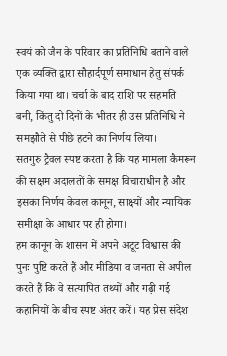स्वयं को जैन के परिवार का प्रतिनिधि बताने वाले एक व्यक्ति द्वारा सौहार्दपूर्ण समाधान हेतु संपर्क किया गया था। चर्चा के बाद राशि पर सहमति बनी, किंतु दो दिनों के भीतर ही उस प्रतिनिधि ने समझौते से पीछे हटने का निर्णय लिया।
सतगुरु ट्रैवल स्पष्ट करता है कि यह मामला कैमरून की सक्षम अदालतों के समक्ष विचाराधीन है और इसका निर्णय केवल कानून, साक्ष्यों और न्यायिक समीक्षा के आधार पर ही होगा।
हम कानून के शासन में अपने अटूट विश्वास की पुनः पुष्टि करते हैं और मीडिया व जनता से अपील करते हैं कि वे सत्यापित तथ्यों और गढ़ी गई कहानियों के बीच स्पष्ट अंतर करें। यह प्रेस संदेश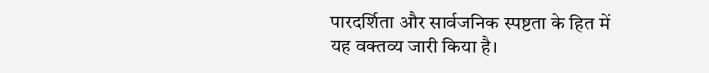पारदर्शिता और सार्वजनिक स्पष्टता के हित में यह वक्तव्य जारी किया है।